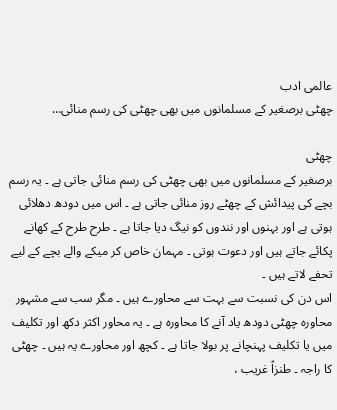عالمی ادب
چھٹی برصغیر کے مسلمانوں میں بھی چھٹی کی رسم منائی…

چھٹی
برصغیر کے مسلمانوں میں بھی چھٹی کی رسم منائی جاتی ہے ۔ یہ رسم بچے کی پیدائش کے چھٹے روز منائی جاتی ہے ۔ اس میں دودھ دھلائی ہوتی ہے اور بہنوں اور نندوں کو نیگ دیا جاتا ہے ۔ طرح طرح کے کھانے پکائے جاتے ہیں اور دعوت ہوتی ۔ مہمان خاص کر میکے والے بچے کے لیے تحفے لاتے ہیں ۔
اس دن کی نسبت سے بہت سے محاورے ہیں ۔ مگر سب سے مشہور محاورہ چھٹی دودھ یاد آنے کا محاورہ ہے ۔ یہ محاور اکثر دکھ اور تکلیف میں یا تکلیف پہنچانے پر بولا جاتا ہے ۔ کچھ اور محاورے یہ ہیں ۔ چھٹی کا راجہ ۔ طنزاً غریب ،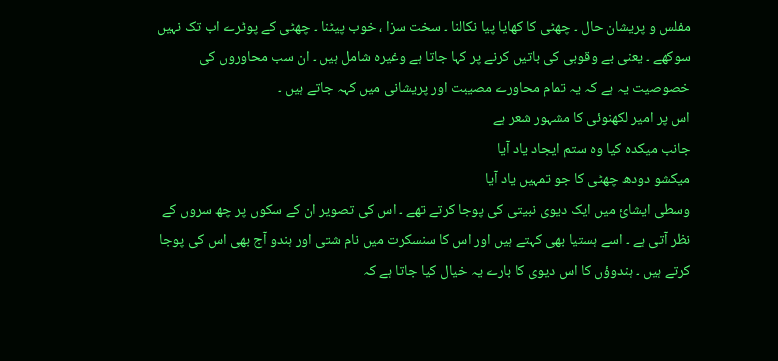مفلس و پریشان حال ۔ چھٹی کا کھایا پیا نکالنا ۔ سخت سزا ، خوب پیٹنا ۔ چھٹی کے پوٹرے اب تک نہیں سوکھے ۔ یعنی بے وقوبی کی باتیں کرنے پر کہا جاتا ہے وغیرہ شامل ہیں ۔ ان سب محاوروں کی خصوصیت یہ ہے کہ یہ تمام محاورے مصیبت اور پریشانی میں کہہ جاتے ہیں ۔
اس پر امیر لکھنوئی کا مشہور شعر ہے
جانب میکدہ کیا وہ ستم ایجاد یاد آیا
میکشو دودھ چھٹی کا جو تمہیں یاد آیا
وسطی ایشائ میں ایک دیوی نبیتی کی پوجا کرتے تھے ۔ اس کی تصویر ان کے سکوں پر چھ سروں کے نظر آتی ہے ۔ اسے ہستیا بھی کہتے ہیں اور اس کا سنسکرت میں نام شتی اور ہندو آج بھی اس کی پوجا کرتے ہیں ۔ ہندوؤں کا اس دیوی کا بارے یہ خیال کیا جاتا ہے کہ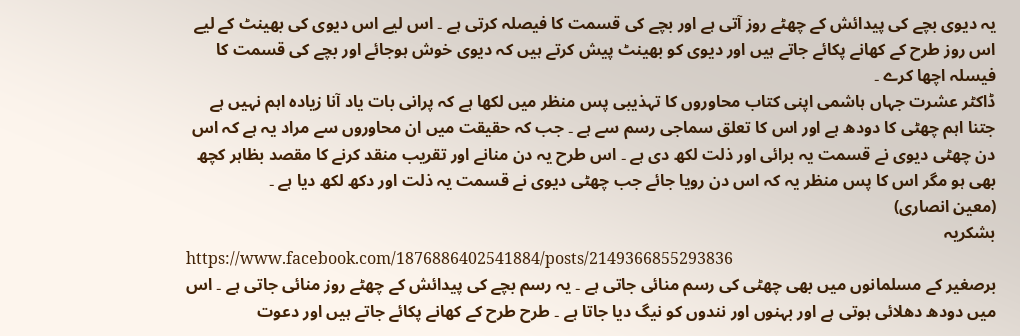یہ دیوی بچے کی پیدائش کے چھٹے روز آتی ہے اور بچے کی قسمت کا فیصلہ کرتی ہے ۔ اس لیے اس دیوی کی بھینٹ کے لیے اس روز طرح کے کھانے پکائے جاتے ہیں اور دیوی کو بھینٹ پیش کرتے ہیں کہ دیوی خوش ہوجائے اور بچے کی قسمت کا فیسلہ اچھا کرے ۔
ڈاکٹر عشرت جہاں ہاشمی اپنی کتاب محاوروں کا تہذیبی پس منظر میں لکھا ہے کہ پرانی بات یاد آنا زیادہ اہم نہیں ہے جتنا اہم چھٹی کا دودھ ہے اور اس کا تعلق سماجی رسم سے ہے ۔ جب کہ حقیقت میں ان محاوروں سے مراد یہ ہے کہ اس دن چھٹی دیوی نے قسمت یہ برائی اور ذلت لکھ دی ہے ۔ اس طرح یہ دن منانے اور تقریب منقد کرنے کا مقصد بظاہر کچھ بھی ہو مگر اس کا پس منظر یہ کہ اس دن رویا جائے جب چھٹی دیوی نے قسمت یہ ذلت اور دکھ لکھ دیا ہے ۔
(معین انصاری)
بشکریہ
https://www.facebook.com/1876886402541884/posts/2149366855293836
برصغیر کے مسلمانوں میں بھی چھٹی کی رسم منائی جاتی ہے ۔ یہ رسم بچے کی پیدائش کے چھٹے روز منائی جاتی ہے ۔ اس میں دودھ دھلائی ہوتی ہے اور بہنوں اور نندوں کو نیگ دیا جاتا ہے ۔ طرح طرح کے کھانے پکائے جاتے ہیں اور دعوت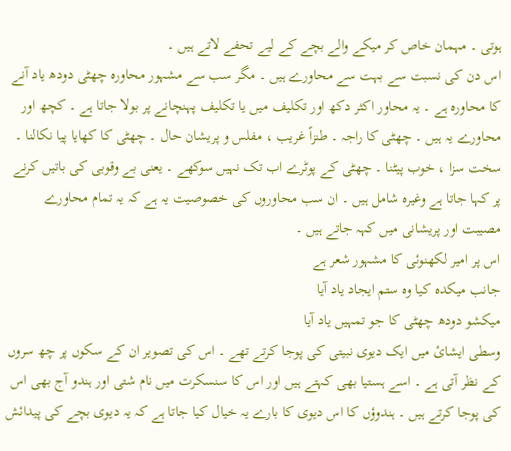ہوتی ۔ مہمان خاص کر میکے والے بچے کے لیے تحفے لاتے ہیں ۔
اس دن کی نسبت سے بہت سے محاورے ہیں ۔ مگر سب سے مشہور محاورہ چھٹی دودھ یاد آنے کا محاورہ ہے ۔ یہ محاور اکثر دکھ اور تکلیف میں یا تکلیف پہنچانے پر بولا جاتا ہے ۔ کچھ اور محاورے یہ ہیں ۔ چھٹی کا راجہ ۔ طنزاً غریب ، مفلس و پریشان حال ۔ چھٹی کا کھایا پیا نکالنا ۔ سخت سزا ، خوب پیٹنا ۔ چھٹی کے پوٹرے اب تک نہیں سوکھے ۔ یعنی بے وقوبی کی باتیں کرنے پر کہا جاتا ہے وغیرہ شامل ہیں ۔ ان سب محاوروں کی خصوصیت یہ ہے کہ یہ تمام محاورے مصیبت اور پریشانی میں کہہ جاتے ہیں ۔
اس پر امیر لکھنوئی کا مشہور شعر ہے
جانب میکدہ کیا وہ ستم ایجاد یاد آیا
میکشو دودھ چھٹی کا جو تمہیں یاد آیا
وسطی ایشائ میں ایک دیوی نبیتی کی پوجا کرتے تھے ۔ اس کی تصویر ان کے سکوں پر چھ سروں کے نظر آتی ہے ۔ اسے ہستیا بھی کہتے ہیں اور اس کا سنسکرت میں نام شتی اور ہندو آج بھی اس کی پوجا کرتے ہیں ۔ ہندوؤں کا اس دیوی کا بارے یہ خیال کیا جاتا ہے کہ یہ دیوی بچے کی پیدائش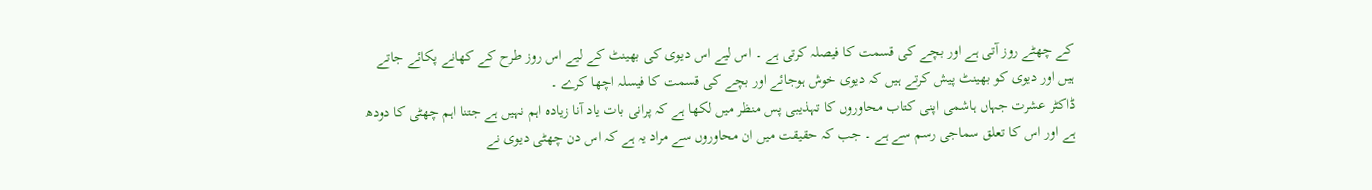کے چھٹے روز آتی ہے اور بچے کی قسمت کا فیصلہ کرتی ہے ۔ اس لیے اس دیوی کی بھینٹ کے لیے اس روز طرح کے کھانے پکائے جاتے ہیں اور دیوی کو بھینٹ پیش کرتے ہیں کہ دیوی خوش ہوجائے اور بچے کی قسمت کا فیسلہ اچھا کرے ۔
ڈاکٹر عشرت جہاں ہاشمی اپنی کتاب محاوروں کا تہذیبی پس منظر میں لکھا ہے کہ پرانی بات یاد آنا زیادہ اہم نہیں ہے جتنا اہم چھٹی کا دودھ ہے اور اس کا تعلق سماجی رسم سے ہے ۔ جب کہ حقیقت میں ان محاوروں سے مراد یہ ہے کہ اس دن چھٹی دیوی نے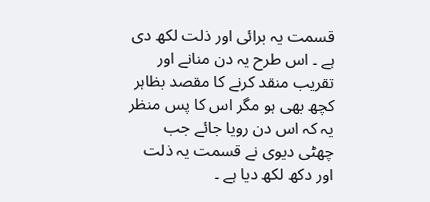قسمت یہ برائی اور ذلت لکھ دی ہے ۔ اس طرح یہ دن منانے اور تقریب منقد کرنے کا مقصد بظاہر کچھ بھی ہو مگر اس کا پس منظر یہ کہ اس دن رویا جائے جب چھٹی دیوی نے قسمت یہ ذلت اور دکھ لکھ دیا ہے ۔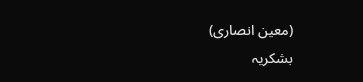(معین انصاری)
بشکریہ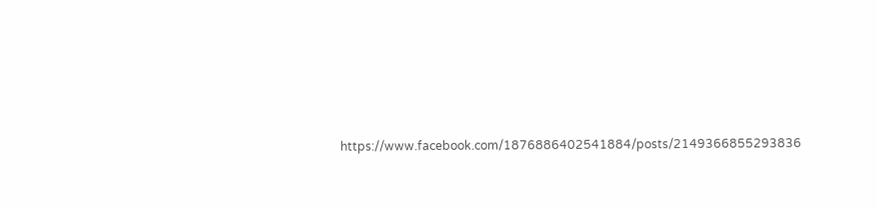https://www.facebook.com/1876886402541884/posts/2149366855293836